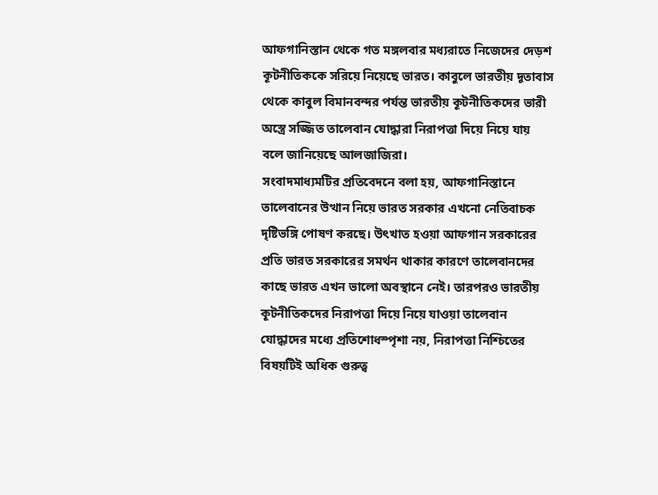আফগানিস্তান থেকে গত মঙ্গলবার মধ্যরাতে নিজেদের দেড়শ কূটনীতিককে সরিয়ে নিয়েছে ভারত। কাবুলে ভারতীয় দূতাবাস থেকে কাবুল বিমানবন্দর পর্যন্ত ভারতীয় কূটনীতিকদের ভারী অস্ত্রে সজ্জিত তালেবান যোদ্ধারা নিরাপত্তা দিয়ে নিয়ে যায় বলে জানিয়েছে আলজাজিরা।
সংবাদমাধ্যমটির প্রতিবেদনে বলা হয়, আফগানিস্তানে তালেবানের উত্থান নিয়ে ভারত সরকার এখনো নেতিবাচক দৃষ্টিভঙ্গি পোষণ করছে। উৎখাত হওয়া আফগান সরকারের প্রতি ভারত সরকারের সমর্থন থাকার কারণে তালেবানদের কাছে ভারত এখন ভালো অবস্থানে নেই। তারপরও ভারতীয় কূটনীতিকদের নিরাপত্তা দিয়ে নিয়ে যাওয়া তালেবান যোদ্ধাদের মধ্যে প্রতিশোধস্পৃশা নয়, নিরাপত্তা নিশ্চিতের বিষয়টিই অধিক গুরুত্ব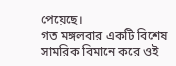পেয়েছে।
গত মঙ্গলবার একটি বিশেষ সামরিক বিমানে করে ওই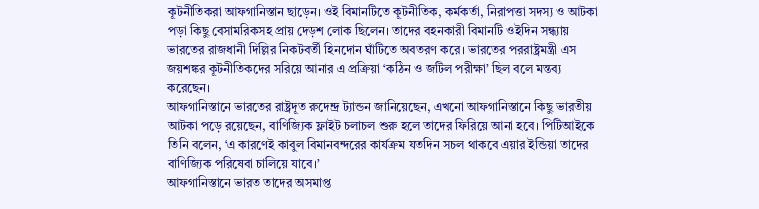কূটনীতিকরা আফগানিস্তান ছাড়েন। ওই বিমানটিতে কূটনীতিক, কর্মকর্তা, নিরাপত্তা সদস্য ও আটকা পড়া কিছু বেসামরিকসহ প্রায় দেড়শ লোক ছিলেন। তাদের বহনকারী বিমানটি ওইদিন সন্ধ্যায় ভারতের রাজধানী দিল্লির নিকটবর্তী হিনদোন ঘাঁটিতে অবতরণ করে। ভারতের পররাষ্ট্রমন্ত্রী এস জয়শঙ্কর কূটনীতিকদের সরিয়ে আনার এ প্রক্রিয়া ‘কঠিন ও জটিল পরীক্ষা’ ছিল বলে মন্তব্য করেছেন।
আফগানিস্তানে ভারতের রাষ্ট্রদূত রুদেন্দ্র ট্যান্ডন জানিয়েছেন, এখনো আফগানিস্তানে কিছু ভারতীয় আটকা পড়ে রয়েছেন, বাণিজ্যিক ফ্লাইট চলাচল শুরু হলে তাদের ফিরিয়ে আনা হবে। পিটিআইকে তিনি বলেন, ‘এ কারণেই কাবুল বিমানবন্দরের কার্যক্রম যতদিন সচল থাকবে এয়ার ইন্ডিয়া তাদের বাণিজ্যিক পরিষেবা চালিয়ে যাবে।’
আফগানিস্তানে ভারত তাদের অসমাপ্ত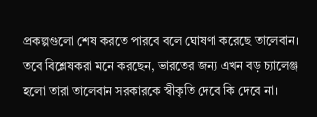প্রকল্পগুলো শেষ করতে পারবে বলে ঘোষণা করেছে তালেবান। তবে বিশ্লেষকরা মনে করছেন, ভারতের জন্য এখন বড় চ্যালেঞ্জ হলো তারা তালেবান সরকারকে স্বীকৃতি দেবে কি দেবে না।